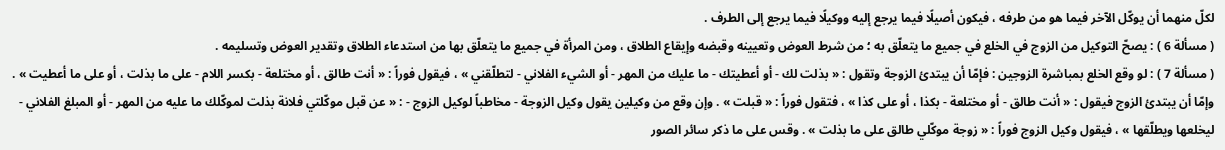لكلّ منهما أن يوكّل الآخر فيما هو من طرفه ، فيكون أصيلًا فيما يرجع إليه ووكيلًا فيما يرجع إلى الطرف .
( مسألة 6 ) : يصحّ التوكيل من الزوج في الخلع في جميع ما يتعلّق به ؛ من شرط العوض وتعيينه وقبضه وإيقاع الطلاق ، ومن المرأة في جميع ما يتعلّق بها من استدعاء الطلاق وتقدير العوض وتسليمه .
( مسألة 7 ) : لو وقع الخلع بمباشرة الزوجين : فإمّا أن يبتدئ الزوجة وتقول : « بذلت لك - أو أعطيتك - ما عليك من المهر - أو الشيء الفلاني - لتطلّقني » ، فيقول فوراً : « أنت طالق ، أو مختلعة - بكسر اللام - على ما بذلت ، أو على ما أعطيت » . وإمّا أن يبتدئ الزوج فيقول : « أنت طالق - أو مختلعة - بكذا ، أو على كذا » ، فتقول فوراً : « قبلت » . وإن وقع من وكيلين يقول وكيل الزوجة - مخاطباً لوكيل الزوج - : « عن قبل موكّلتي فلانة بذلت لموكّلك ما عليه من المهر - أو المبلغ الفلاني - ليخلعها ويطلّقها » ، فيقول وكيل الزوج فوراً : « زوجة موكّلي طالق على ما بذلت » . وقس على ما ذكر سائر الصور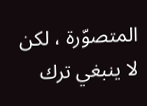المتصوّرة ، لكن لا ينبغي ترك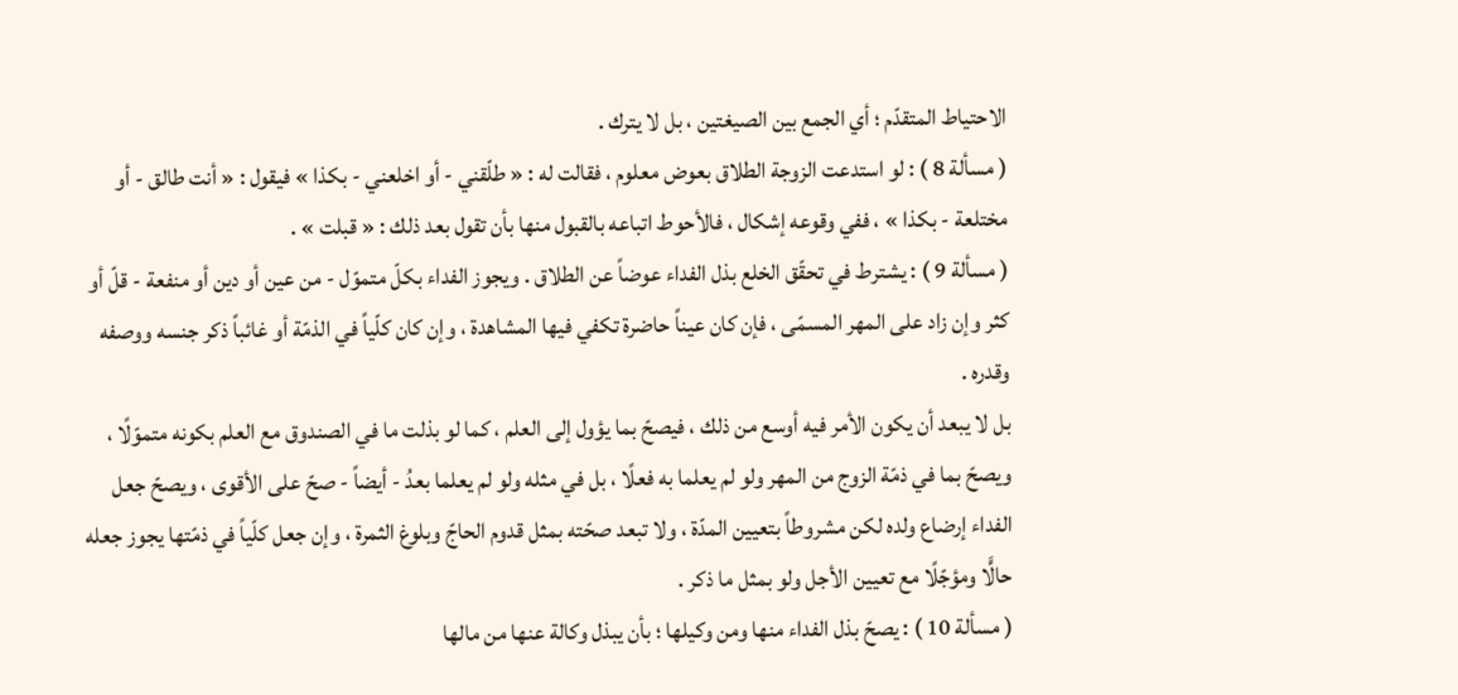الاحتياط المتقدّم ؛ أي الجمع بين الصيغتين ، بل لا يترك .
( مسألة 8 ) : لو استدعت الزوجة الطلاق بعوض معلوم ، فقالت له : « طلّقني - أو اخلعني - بكذا » فيقول : « أنت طالق - أو مختلعة - بكذا » ، ففي وقوعه إشكال ، فالأحوط اتباعه بالقبول منها بأن تقول بعد ذلك : « قبلت » .
( مسألة 9 ) : يشترط في تحقّق الخلع بذل الفداء عوضاً عن الطلاق . ويجوز الفداء بكلّ متموّل - من عين أو دين أو منفعة - قلّ أو كثر وإن زاد على المهر المسمّى ، فإن كان عيناً حاضرة تكفي فيها المشاهدة ، وإن كان كلّياً في الذمّة أو غائباً ذكر جنسه ووصفه وقدره .
بل لا يبعد أن يكون الأمر فيه أوسع من ذلك ، فيصحّ بما يؤول إلى العلم ، كما لو بذلت ما في الصندوق مع العلم بكونه متموّلًا ، ويصحّ بما في ذمّة الزوج من المهر ولو لم يعلما به فعلًا ، بل في مثله ولو لم يعلما بعدُ - أيضاً - صحّ على الأقوى ، ويصحّ جعل الفداء إرضاع ولده لكن مشروطاً بتعيين المدّة ، ولا تبعد صحّته بمثل قدوم الحاجّ وبلوغ الثمرة ، وإن جعل كلّياً في ذمّتها يجوز جعله حالًّا ومؤجّلًا مع تعيين الأجل ولو بمثل ما ذكر .
( مسألة 10 ) : يصحّ بذل الفداء منها ومن وكيلها ؛ بأن يبذل وكالة عنها من مالها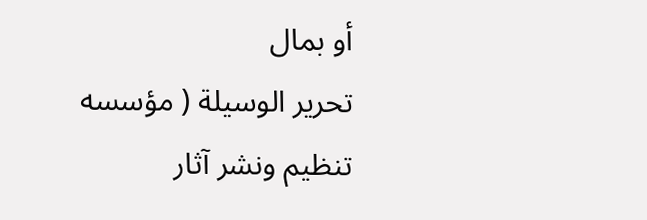أو بمال
تحرير الوسيلة ( مؤسسه تنظيم ونشر آثار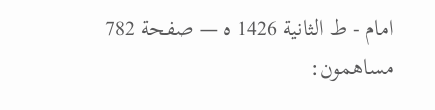امام - ط الثانية 1426 ه — صفحة 782
مساهمون: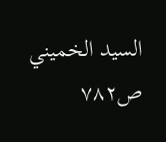السيد الخميني
ص٧٨٢